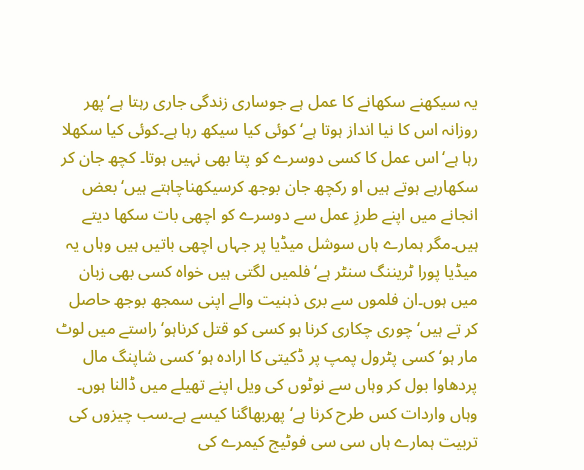یہ سیکھنے سکھانے کا عمل ہے جوساری زندگی جاری رہتا ہے‘پھر روزانہ اس کا نیا انداز ہوتا ہے‘کوئی کیا سیکھ رہا ہے۔کوئی کیا سکھلا رہا ہے‘اس عمل کا کسی دوسرے کو پتا بھی نہیں ہوتا۔ کچھ جان کر سکھارہے ہوتے ہیں او رکچھ جان بوجھ کرسیکھناچاہتے ہیں‘بعض انجانے میں اپنے طرزِ عمل سے دوسرے کو اچھی بات سکھا دیتے ہیں۔مگر ہمارے ہاں سوشل میڈیا پر جہاں اچھی باتیں ہیں وہاں یہ میڈیا پورا ٹریننگ سنٹر ہے‘فلمیں لگتی ہیں خواہ کسی بھی زبان میں ہوں۔ان فلموں سے بری ذہنیت والے اپنی سمجھ بوجھ حاصل کر تے ہیں‘چوری چکاری کرنا ہو کسی کو قتل کرناہو‘ راستے میں لوٹ مار ہو‘کسی پٹرول پمپ پر ڈکیتی کا ارادہ ہو‘ کسی شاپنگ مال پردھاوا بول کر وہاں سے نوٹوں کی ویل اپنے تھیلے میں ڈالنا ہوں۔ وہاں واردات کس طرح کرنا ہے‘پھربھاگنا کیسے ہے۔سب چیزوں کی تربیت ہمارے ہاں سی سی فوٹیج کیمرے کی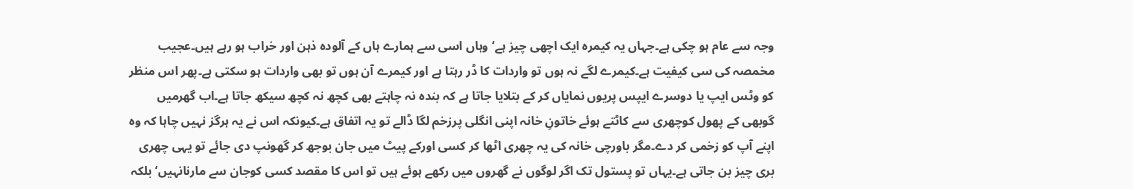وجہ سے عام ہو چکی ہے۔جہاں یہ کیمرہ ایک اچھی چیز ہے‘وہاں اسی سے ہمارے ہاں کے آلودہ ذہن اور خراب ہو رہے ہیں۔عجیب مخمصہ کی سی کیفیت ہے۔کیمرے لگے نہ ہوں تو واردات کا ڈر رہتا ہے اور کیمرے آن ہوں تو بھی واردات ہو سکتی ہے۔پھر اس منظر کو وٹس ایپ یا دوسرے ایپس پریوں نمایاں کر کے بتلایا جاتا ہے کہ بندہ نہ چاہتے بھی کچھ نہ کچھ سیکھ جاتا ہے۔اب گھرمیں گوبھی کے پھول کوچھری سے کاٹتے ہوئے خاتونِ خانہ اپنی انگلی پرزخم لگا ڈالے تو یہ اتفاق ہے۔کیونکہ اس نے یہ ہرگز نہیں چاہا کہ وہ اپنے آپ کو زخمی کر دے۔مگر باورچی خانہ کی یہ چھری اٹھا کر کسی اورکے پیٹ میں جان بوجھ کر گھونپ دی جائے تو یہی چھری بری چیز بن جاتی ہے۔یہاں تو پستول تک اگر لوگوں نے گھروں میں رکھے ہوئے ہیں تو اس کا مقصد کسی کوجان سے مارنانہیں‘بلکہ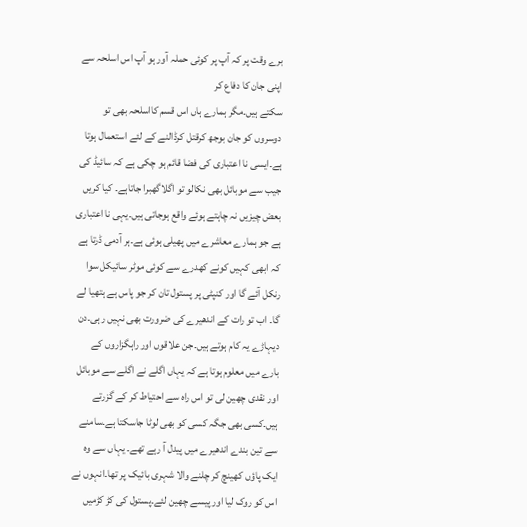برے وقت پر کہ آپ پر کوئی حملہ آور ہو آپ اس اسلحہ سے اپنی جان کا دفاع کر
سکتے ہیں۔مگر ہمارے ہاں اس قسم کااسلحہ بھی تو دوسروں کو جان بوجھ کرقتل کرڈالنے کے لئے استعمال ہوتا ہے۔ایسی نا اعتباری کی فضا قائم ہو چکی ہے کہ سائیڈ کی جیب سے موبائل بھی نکالو تو اگلاگھبرا جاتاہے۔ کیا کریں بعض چیزیں نہ چاہتے ہوئے واقع ہوجاتی ہیں۔یہی نا اعتباری ہے جو ہمارے معاشرے میں پھیلی ہوئی ہے۔ہر آدمی ڈرتا ہے کہ ابھی کہیں کونے کھدرے سے کوئی موٹر سائیکل سوا رنکل آئے گا اور کنپٹی پر پستول تان کر جو پاس ہے ہتھیا لے گا۔ اب تو رات کے اندھیرے کی ضرورت بھی نہیں رہی۔دن دیہاڑے یہ کام ہوتے ہیں۔جن علاقوں اور راہگزاروں کے بارے میں معلوم ہوتا ہے کہ یہاں اگلے نے اگلے سے موبائل اور نقدی چھین لی تو اس راہ سے احتیاط کر کے گزرتے ہیں۔کسی بھی جگہ کسی کو بھی لوٹا جاسکتا ہے۔سامنے سے تین بندے اندھیرے میں پیدل آ رہے تھے۔ یہاں سے وہ ایک پاؤں کھینچ کر چلنے والا شہری بائیک پر تھا۔انہوں نے اس کو روک لیا اور پیسے چھین لئے۔پستول کی کڑ کڑمیں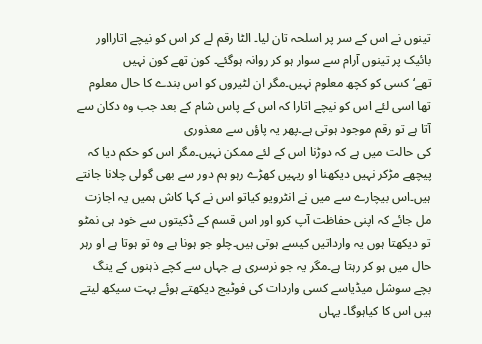تینوں نے اس کے سر پر اسلحہ تان لیا۔ الٹا رقم لے کر اس کو نیچے اتارااور بائیک پر تینوں آرام سے سوار ہو کر روانہ ہوگئے۔ کون تھے کون نہیں تھے‘کسی کو کچھ معلوم نہیں۔مگر ان لٹیروں کو اس بندے کا حال معلوم تھا اسی لئے اس کو نیچے اتارا کہ اس کے پاس شام کے بعد جب وہ دکان سے آتا ہے تو رقم موجود ہوتی ہے۔پھر یہ پاؤں سے معذوری
کی حالت میں ہے کہ دوڑنا اس کے لئے ممکن نہیں۔مگر اس کو حکم دیا کہ پیچھے مڑکر نہیں دیکھنا او ریہیں کھڑے رہو ہم دور سے بھی گولی چلانا جانتے ہیں۔اس بیچارے سے میں نے انٹرویو کیاتو اس نے کہا کاش ہمیں یہ اجازت مل جائے کہ اپنی حفاظت آپ کرو اور اس قسم کے ڈکیتوں سے خود ہی نمٹو تو دیکھتا ہوں یہ وارداتیں کیسے ہوتی ہیں۔چلو جو ہونا ہے وہ تو ہوتا ہے او رہر حال میں ہو کر رہتا ہے۔مگر یہ جو نرسری ہے جہاں سے کچے ذہنوں کے ینگ بچے سوشل میڈیاسے کسی واردات کی فوٹیج دیکھتے ہوئے بہت سیکھ لیتے ہیں اس کا کیاہوگا۔ یہاں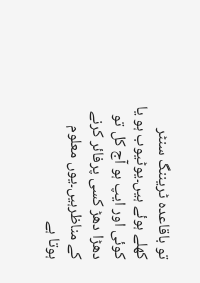تو باقاعدہ ٹریننگ سنٹر کھلے ہوئے ہیں۔یوٹیوب ہو یا کوئی اور ایپ ہو آج کل تو دھڑا دھڑ کسی پرفائر کرنے کے مناظرہیں۔یوں معلوم ہوتا ہے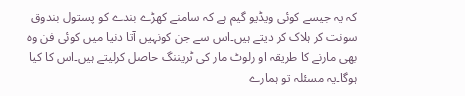کہ یہ جیسے کوئی ویڈیو گیم ہے کہ سامنے کھڑے بندے کو پستول بندوق سونت کر ہلاک کر دیتے ہیں۔اس سے جن کونہیں آتا دنیا میں کوئی فن وہ بھی مارنے کا طریقہ او رلوٹ مار کی ٹریننگ حاصل کرلیتے ہیں۔اس کا کیا ہوگا۔یہ مسئلہ تو ہمارے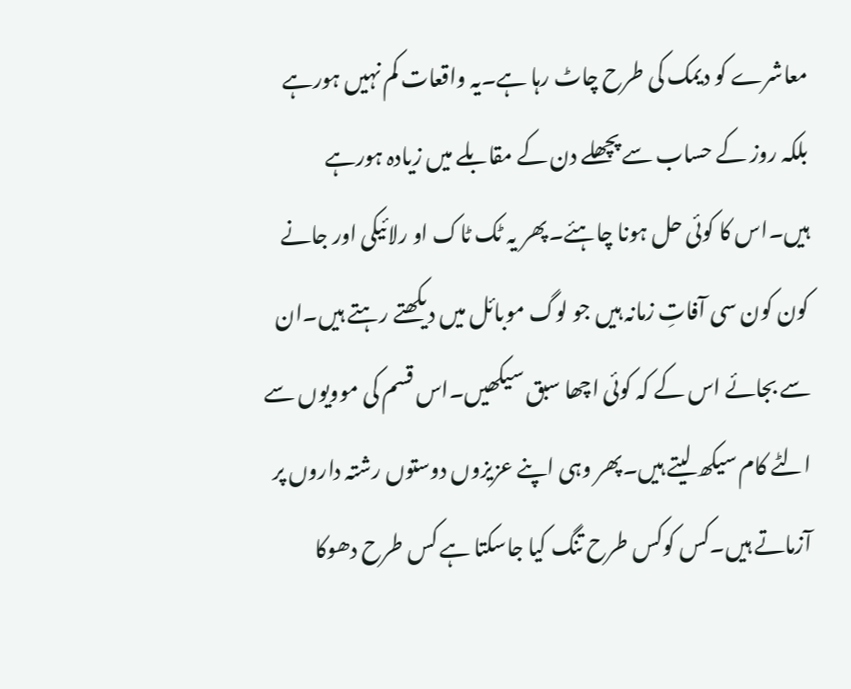معاشرے کو دیمک کی طرح چاٹ رہا ہے۔یہ واقعات کم نہیں ہورہے بلکہ روز کے حساب سے پچھلے دن کے مقابلے میں زیادہ ہورہے ہیں۔اس کا کوئی حل ہونا چاہئے۔پھر یہ ٹک ٹاک او رلائیکی اور جانے کون کون سی آفاتِ زمانہ ہیں جو لوگ موبائل میں دیکھتے رہتے ہیں۔ان سے بجائے اس کے کہ کوئی اچھا سبق سیکھیں۔اس قسم کی موویوں سے الٹے کام سیکھ لیتے ہیں۔پھر وہی اپنے عزیزوں دوستوں رشتہ داروں پر آزماتے ہیں۔کس کوکس طرح تنگ کیا جاسکتا ہے کس طرح دھوکا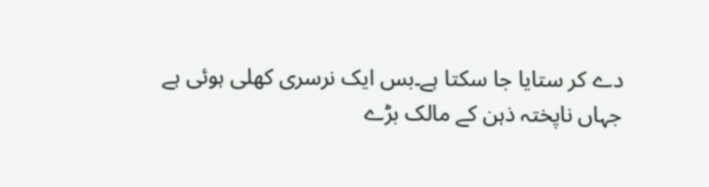دے کر ستایا جا سکتا ہے۔بس ایک نرسری کھلی ہوئی ہے جہاں ناپختہ ذہن کے مالک بڑے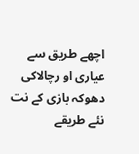اچھے طریق سے عیاری او رچالاکی دھوکہ بازی کے نت نئے طریقے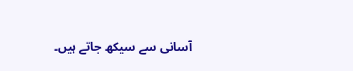آسانی سے سیکھ جاتے ہیں۔